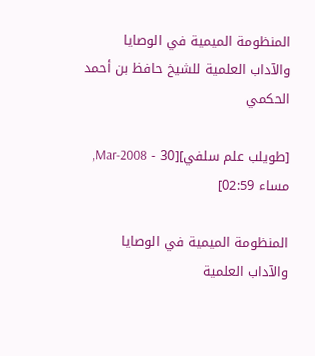المنظومة الميمية في الوصايا والآداب العلمية للشيخ حافظ بن أحمد الحكمي

[طويلب علم سلفي][30 - Mar-2008, مساء 02:59]

المنظومة الميمية في الوصايا والآداب العلمية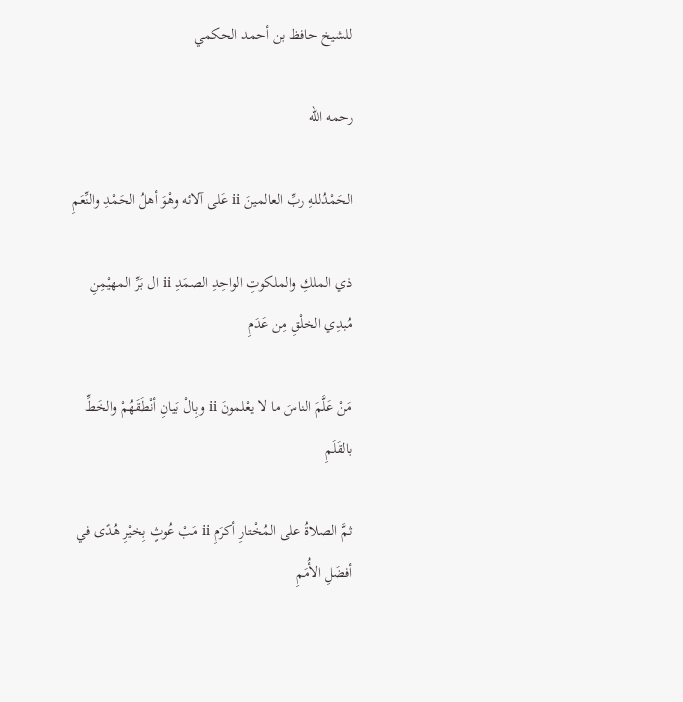للشيخ حافظ بن أحمد الحكمي

رحمه الله

الحَمْدُللهِ ربِّ العالمينَ ii عَلى آلائه وهْوَ أهلُ الحَمْدِ والنِّعَمِ

ذي الملكِ والملكوتِ الواحِدِ الصمَدِ ii ال بَرِّ المهيْمِنِ مُبدِي الخلْقِ مِن عَدَمِ

مَنْ عَلَّمَ الناسَ ما لا يعْلمونَ ii وبِالْ بَيانِ أنْطَقَهُمْ والخَطِّ بالقَلَمِ

ثمَّ الصلاةُ على المُخْتارِ أكرَمِ ii مَبْ عُوثٍ بِخيْرِ هُدًى في أفضَلِ الأُمَمِ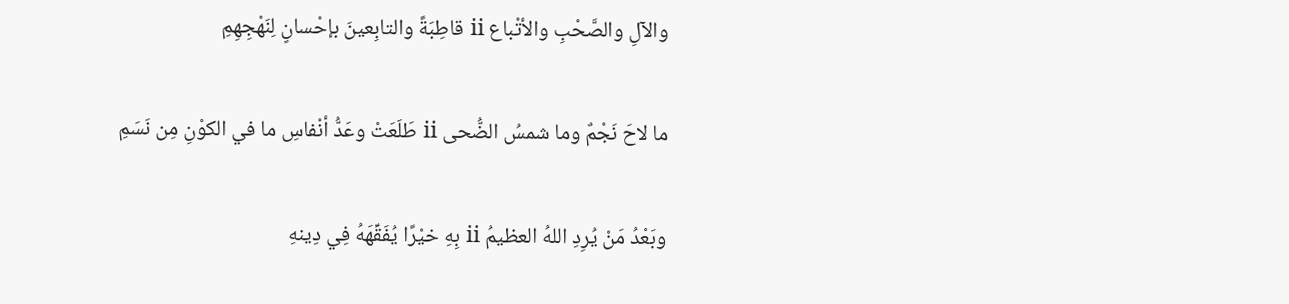والآلِ والصَّحْبِ والأتْباع ii قاطِبَةً والتابِعينَ بإحْسانٍ لِنَهْجِهِمِ

ما لاحَ نَجْمٌ وما شمسُ الضُّحى ii طَلَعَتْ وعَدُّ أنْفاسِ ما في الكوْنِ مِن نَسَمِ

وبَعْدُ مَنْ يُرِدِ اللهُ العظيمُ ii بِهِ خيْرًا يُفَقِّهَهُ فِي دِينهِ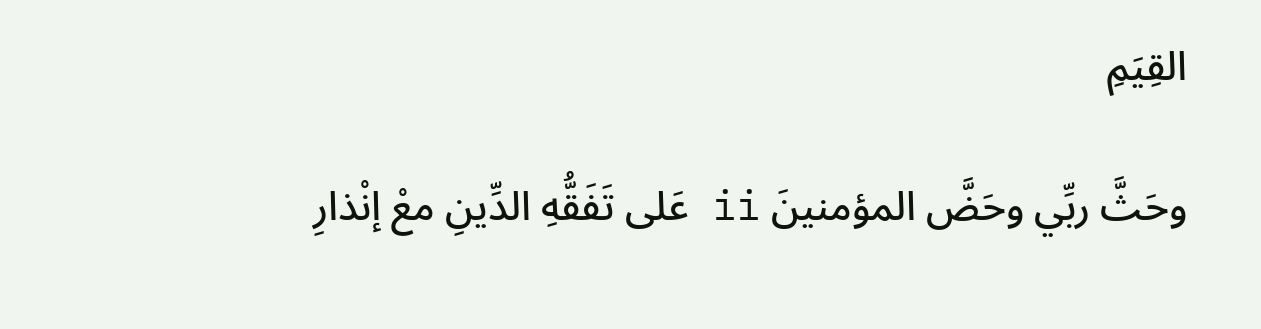القِيَمِ

وحَثَّ ربِّي وحَضَّ المؤمنينَ ii عَلى تَفَقُّهِ الدِّينِ معْ إنْذارِ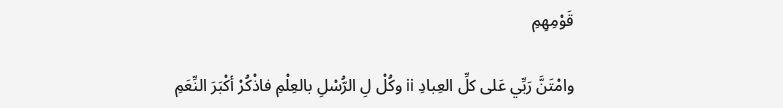قَوْمِهِمِ

وامْتَنَّ رَبِّي عَلى كلِّ العِبادِ ii وكُلْ لِ الرُّسْلِ بالعِلْمِ فاذْكُرْ أكْبَرَ النِّعَمِ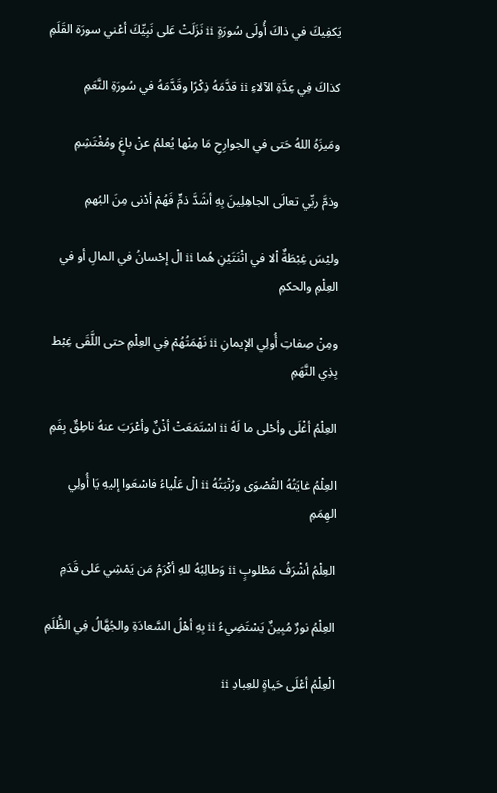يَكفِيكَ في ذاكَ أُولَى سُورَةٍ ii نَزَلَتْ عَلى نَبِيِّكَ أعْني سورَة القَلَمِ

كذاكَ فِي عِدَّةِ الآلاءِ ii قدَّمَهُ ذِكْرًا وقَدَّمَهُ في سُورَةِ النَّعَمِ

ومَيزَهُ اللهُ حَتى في الجوارِحِ مَا مِنْها يُعلمُ عنْ باغٍ ومُغْتَشِمِ

وذمَّ ربِّي تعالَى الجاهِلِينَ بِهِ أشَدَّ ذمٍّ فَهُمْ أدْنى مِنَ البُهمِ

وليْسَ غِبْطَةٌ اْلا في اثْنَتَيْنِ هُما ii الْ إحْسانُ في المالِ أو في العِلْمِ والحكمِ

ومِنْ صِفاتِ أُولِي الإيمانِ ii نَهْمَتُهُمْ فِي العِلْمِ حتى اللَّقَى غِبْط بِذِي النَّهَمِ

العِلْمُ أغْلَى وأحْلى ما لَهُ ii اسْتَمَعَتْ أذْنٌ وأعْرَبَ عنهُ ناطِقٌ بِفَمِ

العِلْمُ غايَتُهُ القُصْوَى ورُتْبَتُهُ ii الْ عَلْياءُ فاسْعَوا إليهِ يَا أُولِي الهِمَمِ

العِلْمُ أشْرَفُ مَطْلوبٍ ii وَطالِبُهُ للهِ أكْرَمُ مَن يَمْشِي عَلى قَدَمِ

العِلْمُ نورٌ مُبِينٌ يَسْتَضِيءُ ii بِهِ أهْلُ السَّعادَةِ والجُهَّالُ فِي الظُّلَمِ

الْعِلْمُ أعْلَى حَياةٍ للعِبادِ ii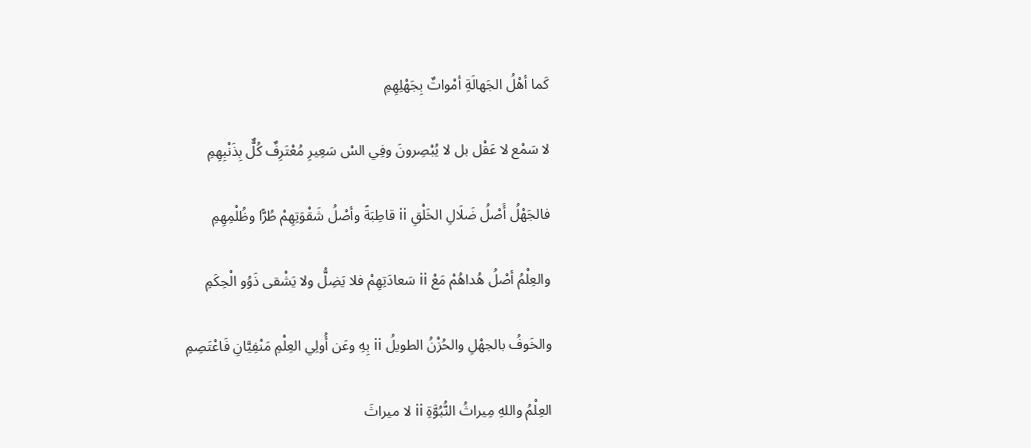كَما أهْلُ الجَهالَةِ أمْواتٌ بِجَهْلِهِمِ

لا سَمْع لا عَقْل بل لا يُبْصِرونَ وفِي السْ سَعِيرِ مُعْتَرِفٌ كُلٌّ بِذَنْبِهِمِ

فالجَهْلُ أَصْلُ ضَلَالِ الخَلْقِ ii قاطِبَةً وأصْلُ شَقْوَتِهِمْ طُرًّا وظُلْمِهِمِ

والعِلْمُ أصْلُ هُداهُمْ مَعْ ii سَعادَتِهِمْ فلا يَضِلُّ ولا يَشْقى ذَوُو الْحِكَمِ

والخَوفُ بالجهْلِ والحُزْنُ الطويلُ ii بِهِ وعَن أُولِي العِلْمِ مَنْفِيَّانِ فَاعْتَصِمِ

العِلْمُ واللهِ مِيراثُ النُّبُوَّةِ ii لا ميراثَ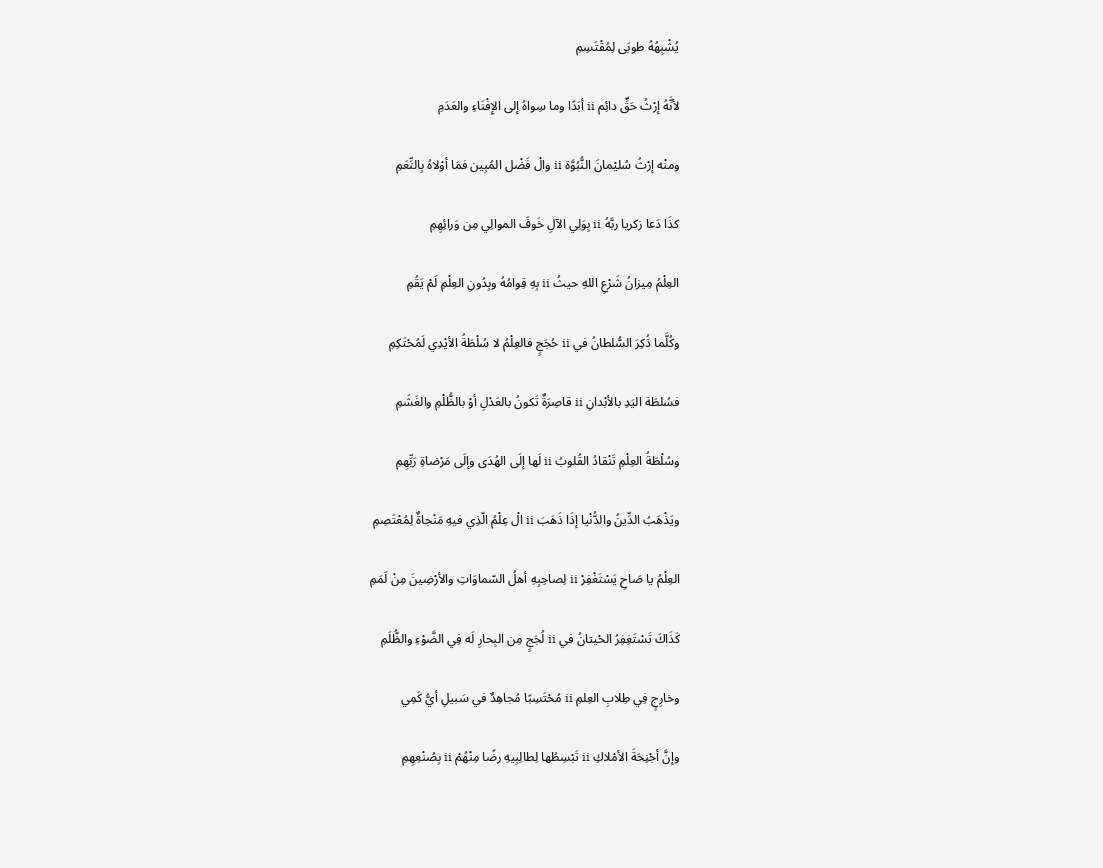يُشْبِهُهُ طوبَى لِمُقْتَسِمِ

لأنَّهُ إرْثُ حَقٍّ دائِم ii أبَدًا وما سِواهُ إلى الإِفْنَاءِ والعَدَمِ

ومنْه إرْثُ سُليْمانَ النُّبُوَّة ii والْ فَضْل المُبِين فمَا أوْلاهُ بِالنِّعَمِ

كذَا دَعا زكريا ربَّهُ ii بِوَلِي الآلِ خَوفَ الموالِي مِن وَرائِهِمِ

العِلْمُ مِيزانُ شَرْعِ اللهِ حيثُ ii بِهِ قِوامُهُ وبِدُونِ العِلْمِ لَمْ يَقُمِ

وكُلَّما ذُكِرَ السُّلطانُ في ii حُجَجٍ فالعِلْمُ لا سُلْطَةُ الأيْدِي لَمُحْتَكِمِ

فسُلطَة اليَدِ بالأبْدانِ ii قاصِرَةٌ تَكونُ بالعَدْلِ أوْ بالظُّلْمِ والغَشَمِ

وسُلْطَةُ العِلْمِ تَنْقادُ القُلوبُ ii لَها إلَى الهُدَى وإلَى مَرْضاةِ رَبِّهِمِ

ويَذْهَبُ الدِّينُ والدُّنْيا إذَا ذَهَبَ ii الْ عِلْمُ الّذِي فيهِ مَنْجاةٌ لِمُعْتَصِمِ

العِلْمُ يا صَاحِ يَسْتَغْفِرْ ii لِصاحِبِهِ أهلُ السّماوَاتِ والأرْضِينَ مِنْ لَمَمِ

كَذَاكَ تَسْتَغِفِرُ الحْيتانُ في ii لُجَجٍ مِن البِحارِ لَه فِي الضَّوْءِ والظُّلَمِ

وخارِجٍ فِي طِلابِ العِلمِ ii مُحْتَسِبًا مُجاهِدٌ في سَبيلِ أيُّ كَمِي

وإنَّ أجْنِحَةَ الأمْلاكِ ii تَبْسِطُها لِطالِبِيهِ رضًا مِنْهُمْ ii بِصُنْعِهِمِ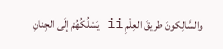والسَّالِكونَ طريقَ العِلْمِ ii يَسْلُكُهُمْ إلَى الجِنانِ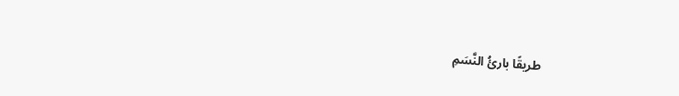طريقًا بارئُ النَّسَمِ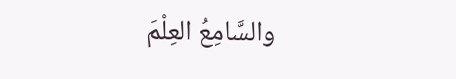والسَّامِعُ العِلْمَ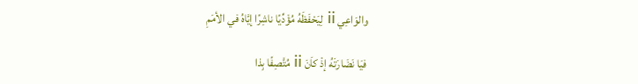والوَاعِي ii لِيَحْفَظَهُ مُؤَدِّيًا ناشِرًا إيَّاهُ في الأمَمِ

فيَا نَضَارَتَهُ إذْ كاَنَ ii مُتَّصِفًا بِذا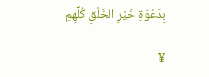بِدَعْوَةِ خَيْرِ الخَلْقِ كُلِّهِمِ

¥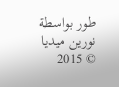طور بواسطة نورين ميديا © 2015